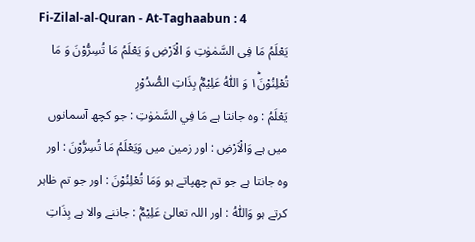Fi-Zilal-al-Quran - At-Taghaabun : 4
یَعْلَمُ مَا فِی السَّمٰوٰتِ وَ الْاَرْضِ وَ یَعْلَمُ مَا تُسِرُّوْنَ وَ مَا تُعْلِنُوْنَ١ؕ وَ اللّٰهُ عَلِیْمٌۢ بِذَاتِ الصُّدُوْرِ
يَعْلَمُ : وہ جانتا ہے مَا فِي السَّمٰوٰتِ : جو کچھ آسمانوں میں ہے وَالْاَرْضِ : اور زمین میں وَيَعْلَمُ مَا تُسِرُّوْنَ : اور وہ جانتا ہے جو تم چھپاتے ہو وَمَا تُعْلِنُوْنَ : اور جو تم ظاہر کرتے ہو وَاللّٰهُ : اور اللہ تعالیٰ عَلِيْمٌۢ : جاننے والا ہے بِذَاتِ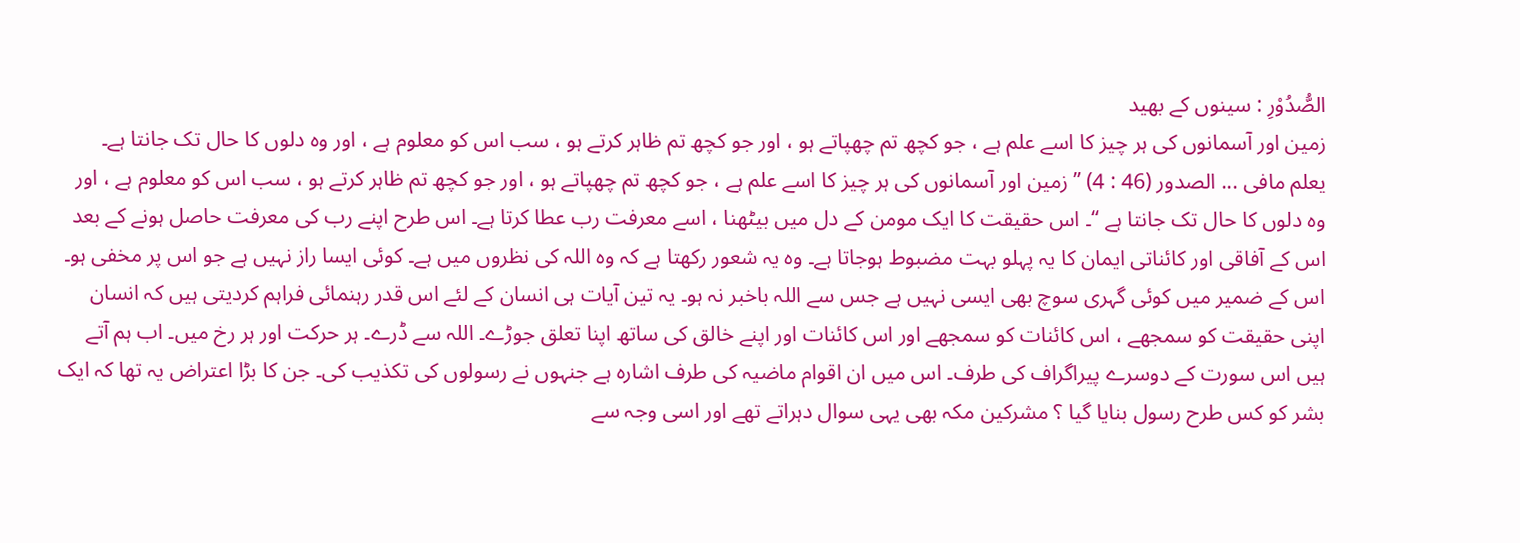الصُّدُوْرِ : سینوں کے بھید
زمین اور آسمانوں کی ہر چیز کا اسے علم ہے ، جو کچھ تم چھپاتے ہو ، اور جو کچھ تم ظاہر کرتے ہو ، سب اس کو معلوم ہے ، اور وہ دلوں کا حال تک جانتا ہے۔
یعلم مافی ... الصدور (46 : 4) ” زمین اور آسمانوں کی ہر چیز کا اسے علم ہے ، جو کچھ تم چھپاتے ہو ، اور جو کچھ تم ظاہر کرتے ہو ، سب اس کو معلوم ہے ، اور وہ دلوں کا حال تک جانتا ہے “۔ اس حقیقت کا ایک مومن کے دل میں بیٹھنا ، اسے معرفت رب عطا کرتا ہے۔ اس طرح اپنے رب کی معرفت حاصل ہونے کے بعد اس کے آفاقی اور کائناتی ایمان کا یہ پہلو بہت مضبوط ہوجاتا ہے۔ وہ یہ شعور رکھتا ہے کہ وہ اللہ کی نظروں میں ہے۔ کوئی ایسا راز نہیں ہے جو اس پر مخفی ہو۔ اس کے ضمیر میں کوئی گہری سوچ بھی ایسی نہیں ہے جس سے اللہ باخبر نہ ہو۔ یہ تین آیات ہی انسان کے لئے اس قدر رہنمائی فراہم کردیتی ہیں کہ انسان اپنی حقیقت کو سمجھے ، اس کائنات کو سمجھے اور اس کائنات اور اپنے خالق کی ساتھ اپنا تعلق جوڑے۔ اللہ سے ڈرے۔ ہر حرکت اور ہر رخ میں۔ اب ہم آتے ہیں اس سورت کے دوسرے پیراگراف کی طرف۔ اس میں ان اقوام ماضیہ کی طرف اشارہ ہے جنہوں نے رسولوں کی تکذیب کی۔ جن کا بڑا اعتراض یہ تھا کہ ایک بشر کو کس طرح رسول بنایا گیا ؟ مشرکین مکہ بھی یہی سوال دہراتے تھے اور اسی وجہ سے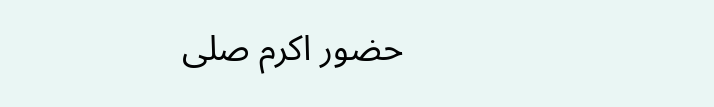حضور اکرم صلى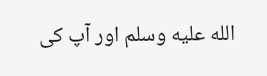الله عليه وسلم اور آپ کی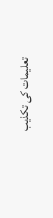تعلیمات کی تکذیب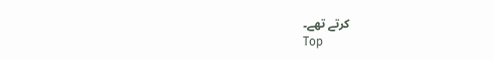کرتے تھے۔
Top